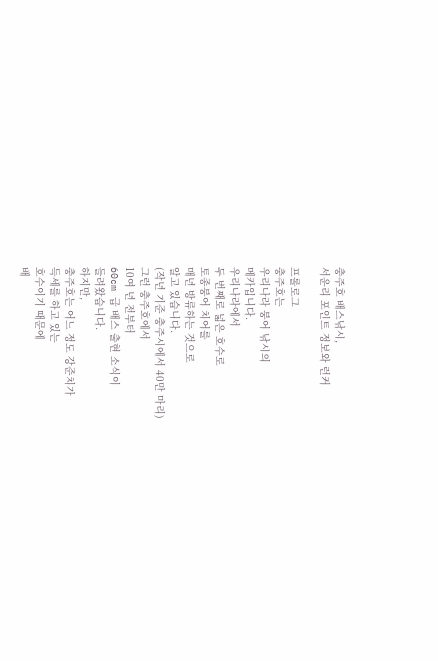충주호 배스낚시,
서운리 포인트 정보와 런커

프롤로그
충주호는
우리나라 붕어 낚시의
메카입니다.
우리나라에서
두 번째로 넓은 호수로
토종붕어 치어를
매년 방류하는 것으로
알고 있습니다.
(작년 기준 충주시에서 40만 마리)
그런 충주호에서
10여 년 전부터
60cm 급 배스 출현 소식이
들려왔습니다.
하지만,
충주호는 어느 정도 강준치가
득세를 하고 있는
호수이기 때문에
배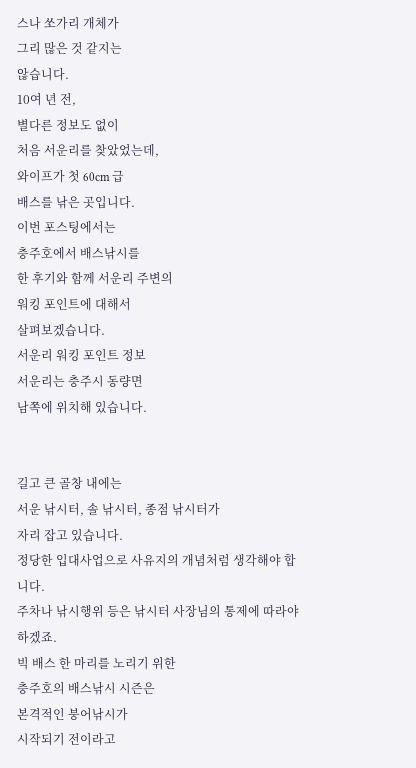스나 쏘가리 개체가
그리 많은 것 같지는
않습니다.
10여 년 전,
별다른 정보도 없이
처음 서운리를 찾았었는데,
와이프가 첫 60cm 급
배스를 낚은 곳입니다.
이번 포스팅에서는
충주호에서 배스낚시를
한 후기와 함께 서운리 주변의
워킹 포인트에 대해서
살펴보겠습니다.
서운리 워킹 포인트 정보
서운리는 충주시 동량면
남쪽에 위치해 있습니다.


길고 큰 골창 내에는
서운 낚시터, 솔 낚시터, 종점 낚시터가
자리 잡고 있습니다.
정당한 입대사업으로 사유지의 개념처럼 생각해야 합니다.
주차나 낚시행위 등은 낚시터 사장님의 통제에 따라야 하겠죠.
빅 배스 한 마리를 노리기 위한
충주호의 배스낚시 시즌은
본격적인 붕어낚시가
시작되기 전이라고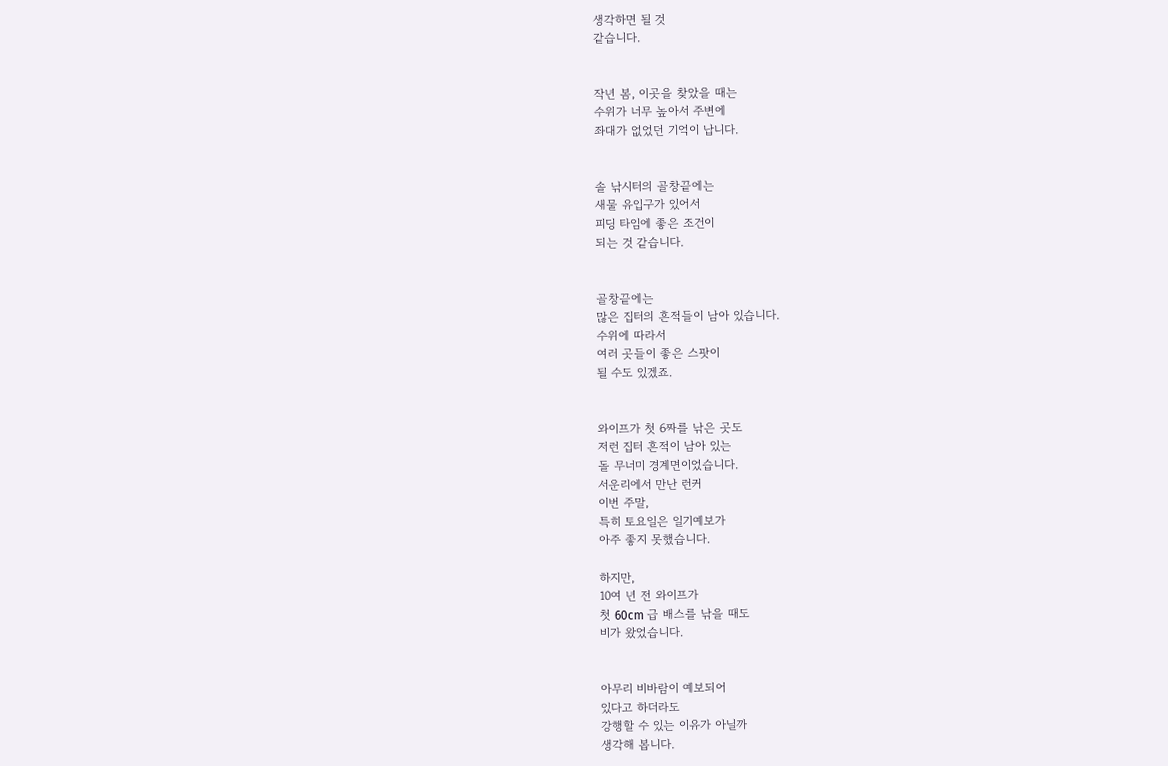생각하면 될 것
같습니다.


작년 봄, 이곳을 찾았을 때는
수위가 너무 높아서 주변에
좌대가 없었던 기억이 납니다.


솔 낚시터의 골창끝에는
새물 유입구가 있어서
피딩 타임에 좋은 조건이
되는 것 같습니다.


골창끝에는
많은 집터의 흔적들이 남아 있습니다.
수위에 따라서
여러 곳들이 좋은 스팟이
될 수도 있겠죠.


와이프가 첫 6짜를 낚은 곳도
저런 집터 흔적이 남아 있는
돌 무너미 경계면이었습니다.
서운리에서 만난 런커
이번 주말,
특히 토요일은 일기예보가
아주 좋지 못했습니다.

하지만,
10여 년 전 와이프가
첫 60cm 급 배스를 낚을 때도
비가 왔었습니다.


아무리 비바람이 예보되어
있다고 하더라도
강행할 수 있는 이유가 아닐까
생각해 봅니다.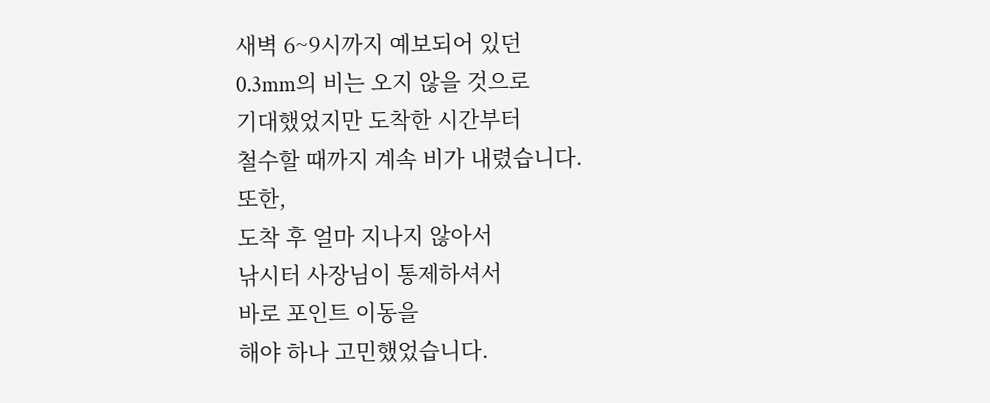새벽 6~9시까지 예보되어 있던
0.3mm의 비는 오지 않을 것으로
기대했었지만 도착한 시간부터
철수할 때까지 계속 비가 내렸습니다.
또한,
도착 후 얼마 지나지 않아서
낚시터 사장님이 통제하셔서
바로 포인트 이동을
해야 하나 고민했었습니다.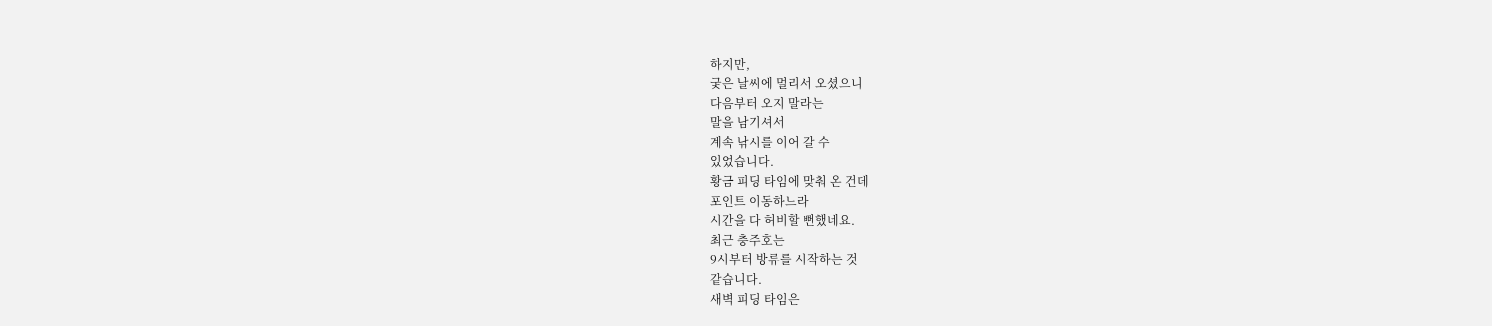하지만,
궂은 날씨에 멀리서 오셨으니
다음부터 오지 말라는
말을 남기셔서
계속 낚시를 이어 갈 수
있었습니다.
황금 피딩 타임에 맞춰 온 건데
포인트 이동하느라
시간을 다 허비할 뻔했네요.
최근 충주호는
9시부터 방류를 시작하는 것
같습니다.
새벽 피딩 타임은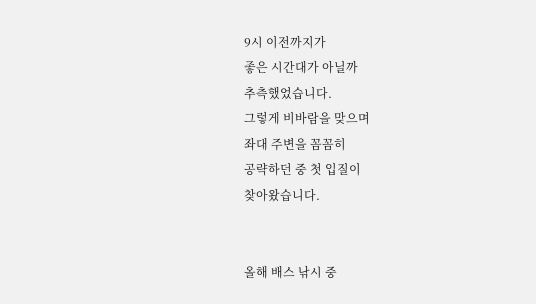9시 이전까지가
좋은 시간대가 아닐까
추측했었습니다.
그렇게 비바람을 맞으며
좌대 주변을 꼼꼼히
공략하던 중 첫 입질이
찾아왔습니다.


올해 배스 낚시 중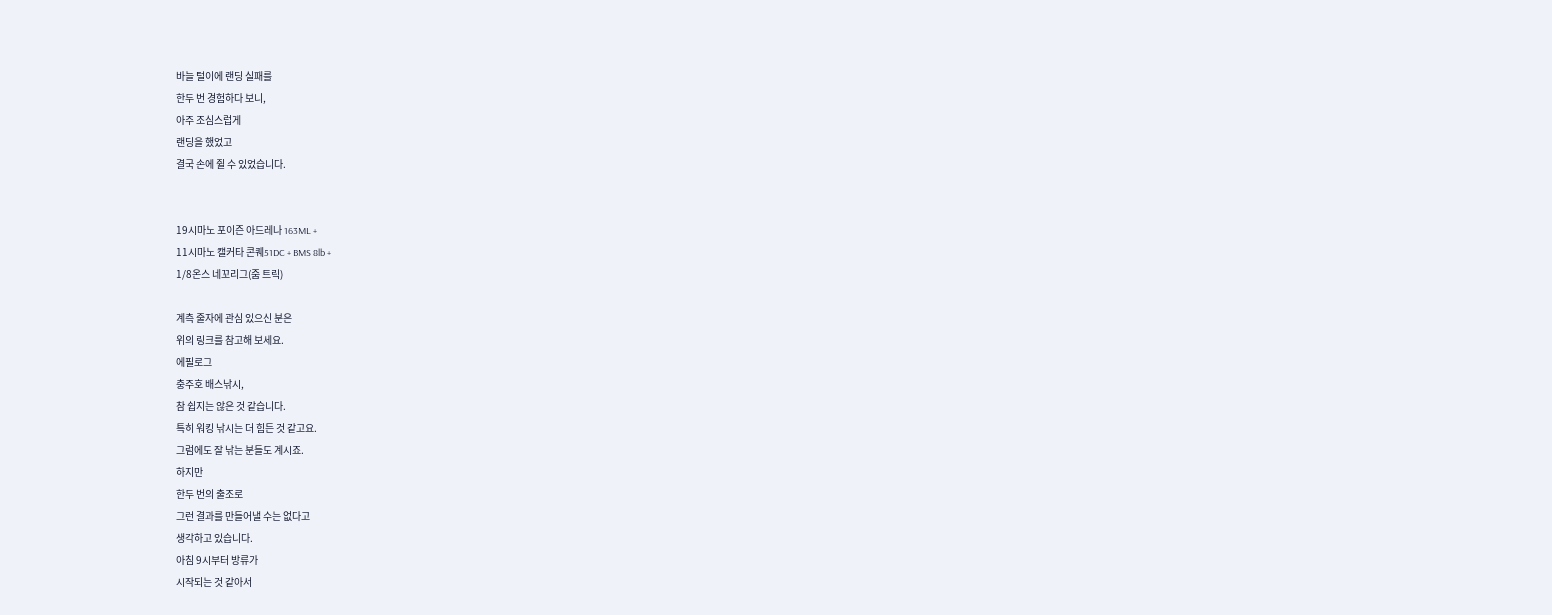바늘 털이에 랜딩 실패를
한두 번 경험하다 보니,
아주 조심스럽게
랜딩을 했었고
결국 손에 쥘 수 있었습니다.


19시마노 포이즌 아드레나 163ML +
11시마노 캘커타 콘퀘51DC + BMS 8lb +
1/8온스 네꼬리그(줌 트릭)

계측 줄자에 관심 있으신 분은
위의 링크를 참고해 보세요.
에필로그
충주호 배스낚시,
참 쉽지는 않은 것 같습니다.
특히 워킹 낚시는 더 힘든 것 같고요.
그럼에도 잘 낚는 분들도 계시죠.
하지만
한두 번의 출조로
그런 결과를 만들어낼 수는 없다고
생각하고 있습니다.
아침 9시부터 방류가
시작되는 것 같아서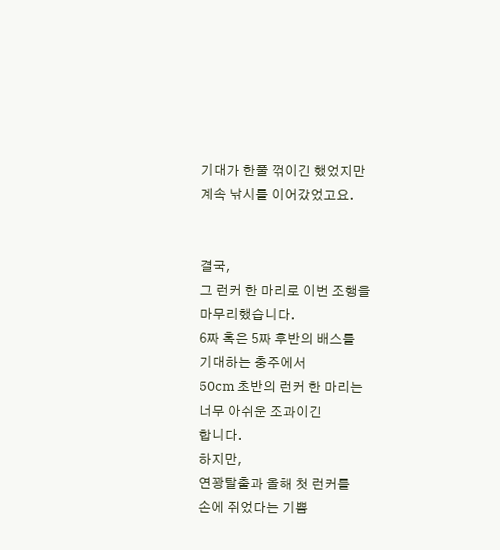기대가 한풀 꺾이긴 했었지만
계속 낚시를 이어갔었고요.


결국,
그 런커 한 마리로 이번 조행을
마무리했습니다.
6짜 혹은 5짜 후반의 배스를
기대하는 충주에서
50cm 초반의 런커 한 마리는
너무 아쉬운 조과이긴
합니다.
하지만,
연꽝탈출과 올해 첫 런커를
손에 쥐었다는 기쁨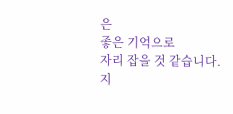은
좋은 기억으로
자리 잡을 것 같습니다.
지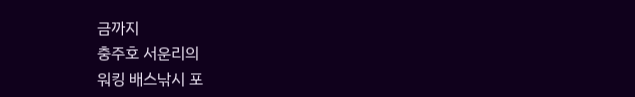금까지
충주호 서운리의
워킹 배스낚시 포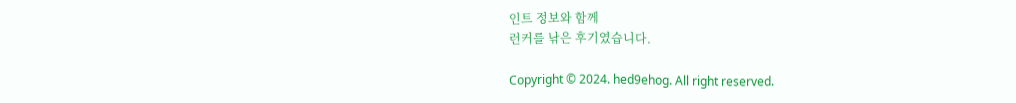인트 정보와 함께
런커를 낚은 후기였습니다.

Copyright © 2024. hed9ehog. All right reserved.